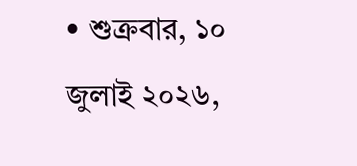• শুক্রবার, ১০ জুলাই ২০২৬,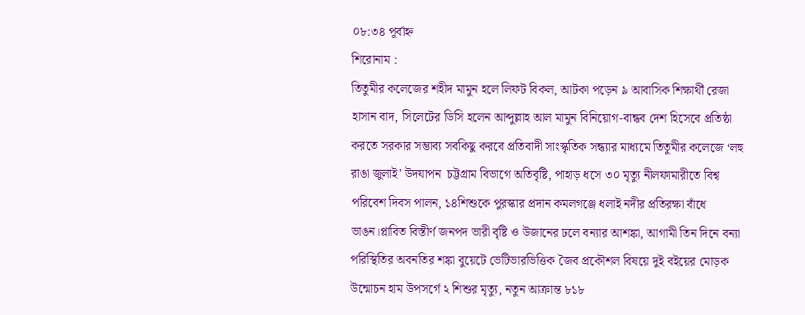০৮:৩৪ পূর্বাহ্ন
শিরোনাম :
তিতুমীর কলেজের শহীদ মামুন হলে লিফট বিকল, আটকা পড়েন ৯ আবাসিক শিক্ষার্থী রেজা হাসান বাদ, সিলেটের ডিসি হলেন আব্দুল্লাহ আল মামুন বিনিয়োগ-বান্ধব দেশ হিসেবে প্রতিষ্ঠা করতে সরকার সম্ভাব্য সবকিছু করবে প্রতিবাদী সাংস্কৃতিক সন্ধ্যার মাধ্যমে তিতুমীর কলেজে ‘লহু রাঙা জুলাই’ উদযাপন  চট্টগ্রাম বিভাগে অতিবৃষ্টি, পাহাড় ধসে ৩০ মৃত্যু নীলফামারীতে বিশ্ব পরিবেশ দিবস পালন, ১৪শিশুকে পুরস্কার প্রদান কমলগঞ্জে ধলাই নদীর প্রতিরক্ষা বাঁধে ভাঙন।প্লাবিত বিস্তীর্ণ জনপদ ভারী বৃষ্টি ও উজানের ঢলে বন্যার আশঙ্কা, আগামী তিন দিনে বন্যা পরিস্থিতির অবনতির শঙ্কা বুয়েটে ভেটিভারভিত্তিক জৈব প্রকৌশল বিষয়ে দুই বইয়ের মোড়ক উন্মোচন হাম উপসর্গে ২ শিশুর মৃত্যু, নতুন আক্রান্ত ৮১৮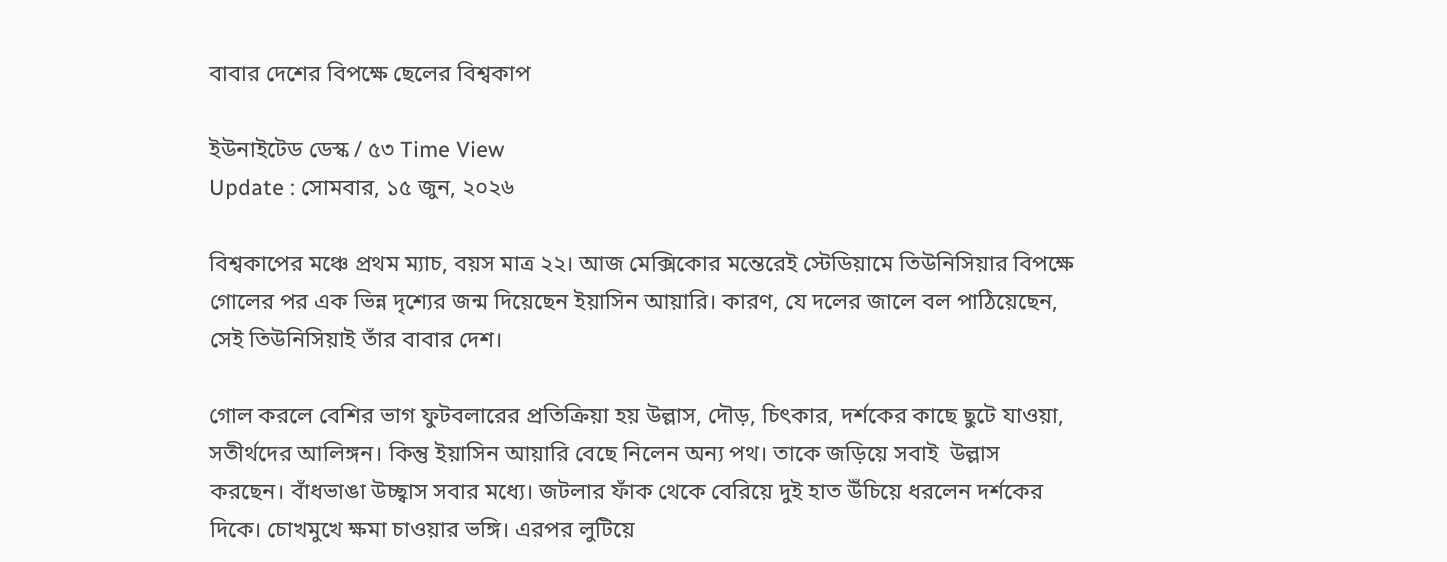বাবার দেশের বিপক্ষে ছেলের বিশ্বকাপ

ইউনাইটেড ডেস্ক / ৫৩ Time View
Update : সোমবার, ১৫ জুন, ২০২৬

বিশ্বকাপের মঞ্চে প্রথম ম্যাচ, বয়স মাত্র ২২। আজ মেক্সিকোর মন্তেরেই স্টেডিয়ামে তিউনিসিয়ার বিপক্ষে গোলের পর এক ভিন্ন দৃশ্যের জন্ম দিয়েছেন ইয়াসিন আয়ারি। কারণ, যে দলের জালে বল পাঠিয়েছেন, সেই তিউনিসিয়াই তাঁর বাবার দেশ।

গোল করলে বেশির ভাগ ফুটবলারের প্রতিক্রিয়া হয় উল্লাস, দৌড়, চিৎকার, দর্শকের কাছে ছুটে যাওয়া, সতীর্থদের আলিঙ্গন। কিন্তু ইয়াসিন আয়ারি বেছে নিলেন অন্য পথ। তাকে জড়িয়ে সবাই  উল্লাস করছেন। বাঁধভাঙা উচ্ছ্বাস সবার মধ্যে। জটলার ফাঁক থেকে বেরিয়ে দুই হাত উঁচিয়ে ধরলেন দর্শকের দিকে। চোখমুখে ক্ষমা চাওয়ার ভঙ্গি। এরপর লুটিয়ে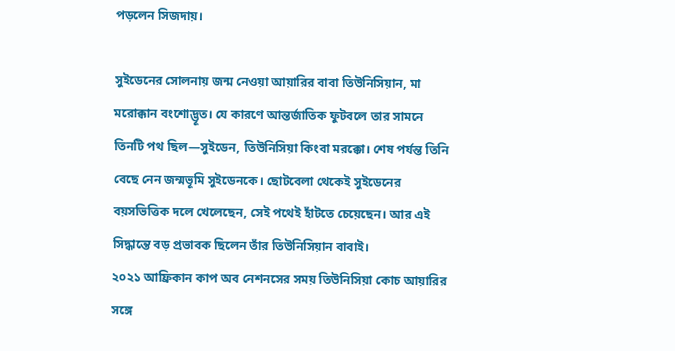পড়লেন সিজদায়।

সুইডেনের সোলনায় জন্ম নেওয়া আয়ারির বাবা তিউনিসিয়ান, মা মরোক্কান বংশোদ্ভূত। যে কারণে আন্তর্জাতিক ফুটবলে তার সামনে তিনটি পথ ছিল—সুইডেন, তিউনিসিয়া কিংবা মরক্কো। শেষ পর্যন্ত তিনি বেছে নেন জন্মভূমি সুইডেনকে। ছোটবেলা থেকেই সুইডেনের বয়সভিত্তিক দলে খেলেছেন, সেই পথেই হাঁটতে চেয়েছেন। আর এই সিদ্ধান্তে বড় প্রভাবক ছিলেন তাঁর তিউনিসিয়ান বাবাই।
২০২১ আফ্রিকান কাপ অব নেশনসের সময় তিউনিসিয়া কোচ আয়ারির সঙ্গে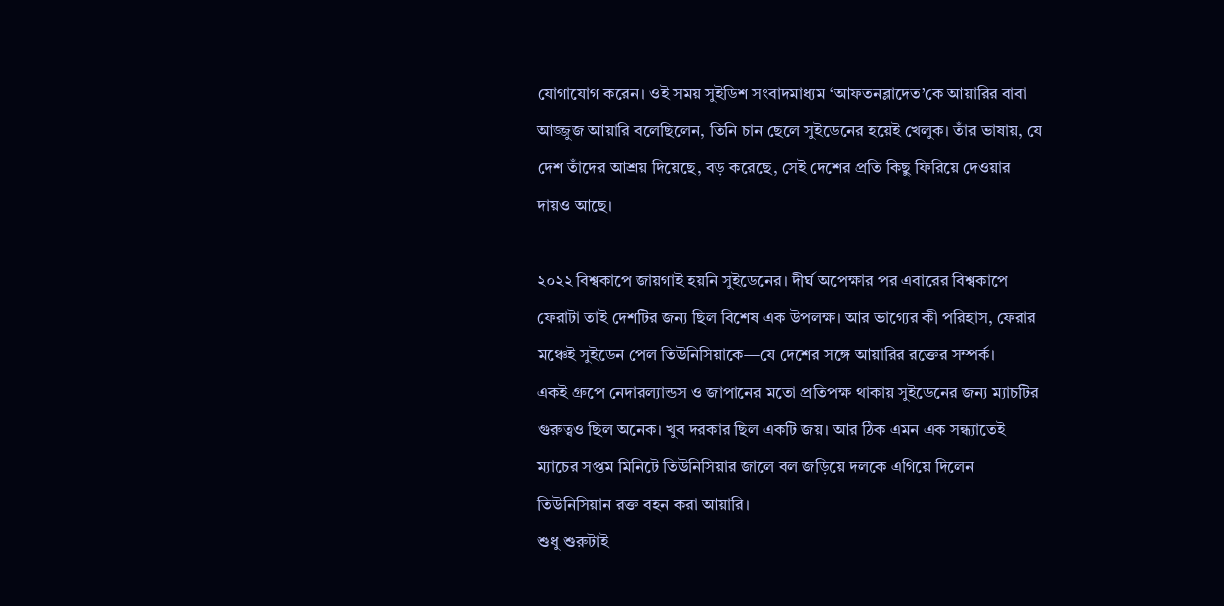যোগাযোগ করেন। ওই সময় সুইডিশ সংবাদমাধ্যম ‘আফতনব্লাদেত’কে আয়ারির বাবা আজ্জুজ আয়ারি বলেছিলেন, তিনি চান ছেলে সুইডেনের হয়েই খেলুক। তাঁর ভাষায়, যে দেশ তাঁদের আশ্রয় দিয়েছে, বড় করেছে, সেই দেশের প্রতি কিছু ফিরিয়ে দেওয়ার দায়ও আছে।

২০২২ বিশ্বকাপে জায়গাই হয়নি সুইডেনের। দীর্ঘ অপেক্ষার পর এবারের বিশ্বকাপে ফেরাটা তাই দেশটির জন্য ছিল বিশেষ এক উপলক্ষ। আর ভাগ্যের কী পরিহাস, ফেরার মঞ্চেই সুইডেন পেল তিউনিসিয়াকে—যে দেশের সঙ্গে আয়ারির রক্তের সম্পর্ক।
একই গ্রুপে নেদারল্যান্ডস ও জাপানের মতো প্রতিপক্ষ থাকায় সুইডেনের জন্য ম্যাচটির গুরুত্বও ছিল অনেক। খুব দরকার ছিল একটি জয়। আর ঠিক এমন এক সন্ধ্যাতেই ম্যাচের সপ্তম মিনিটে তিউনিসিয়ার জালে বল জড়িয়ে দলকে এগিয়ে দিলেন তিউনিসিয়ান রক্ত বহন করা আয়ারি।
শুধু শুরুটাই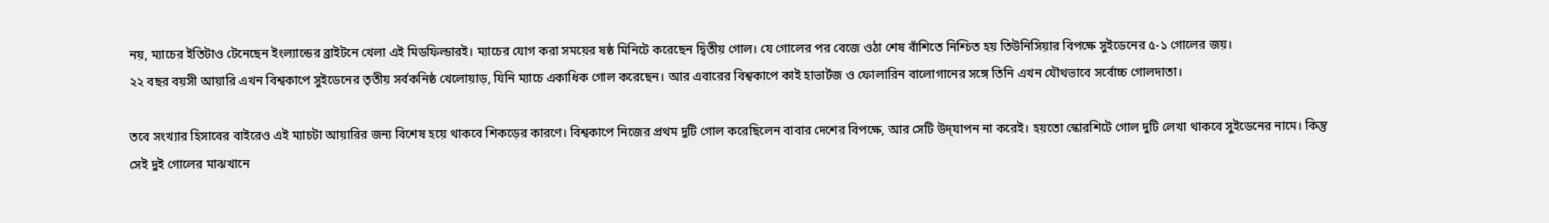নয়, ম্যাচের ইতিটাও টেনেছেন ইংল্যান্ডের ব্রাইটনে খেলা এই মিডফিল্ডারই। ম্যাচের যোগ করা সময়ের ষষ্ঠ মিনিটে করেছেন দ্বিতীয় গোল। যে গোলের পর বেজে ওঠা শেষ বাঁশিতে নিশ্চিত হয় তিউনিসিয়ার বিপক্ষে সুইডেনের ৫-১ গোলের জয়।
২২ বছর বয়সী আয়ারি এখন বিশ্বকাপে সুইডেনের তৃতীয় সর্বকনিষ্ঠ খেলোয়াড়, যিনি ম্যাচে একাধিক গোল করেছেন। আর এবারের বিশ্বকাপে কাই হাভার্টজ ও ফোলারিন বালোগানের সঙ্গে তিনি এখন যৌথভাবে সর্বোচ্চ গোলদাতা।

তবে সংখ্যার হিসাবের বাইরেও এই ম্যাচটা আয়ারির জন্য বিশেষ হয়ে থাকবে শিকড়ের কারণে। বিশ্বকাপে নিজের প্রথম দুটি গোল করেছিলেন বাবার দেশের বিপক্ষে, আর সেটি উদ্‌যাপন না করেই। হয়তো স্কোরশিটে গোল দুটি লেখা থাকবে সুইডেনের নামে। কিন্তু সেই দুই গোলের মাঝখানে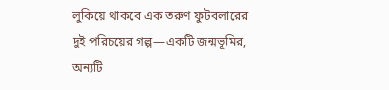লুকিয়ে থাকবে এক তরুণ ফুটবলারের দুই পরিচয়ের গল্প—একটি জন্মভূমির, অন্যটি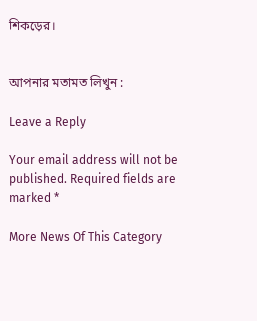শিকড়ের।


আপনার মতামত লিখুন :

Leave a Reply

Your email address will not be published. Required fields are marked *

More News Of This Category